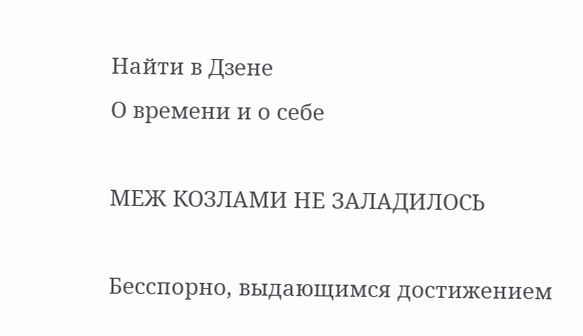Найти в Дзене
О времени и о себе

МЕЖ КОЗЛАМИ НЕ ЗАЛАДИЛОСЬ

Бесспорно, выдающимся достижением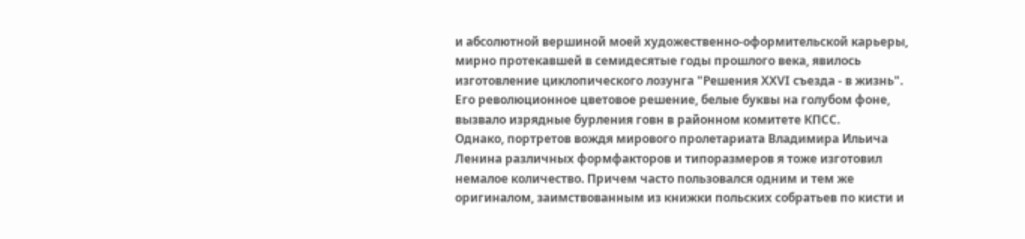и абсолютной вершиной моей художественно-оформительской карьеры, мирно протекавшей в семидесятые годы прошлого века, явилось изготовление циклопического лозунга "Решения ХХVI съезда - в жизнь". Его революционное цветовое решение, белые буквы на голубом фоне, вызвало изрядные бурления говн в районном комитете КПСС.
Однако, портретов вождя мирового пролетариата Владимира Ильича Ленина различных формфакторов и типоразмеров я тоже изготовил немалое количество. Причем часто пользовался одним и тем же оригиналом, заимствованным из книжки польских собратьев по кисти и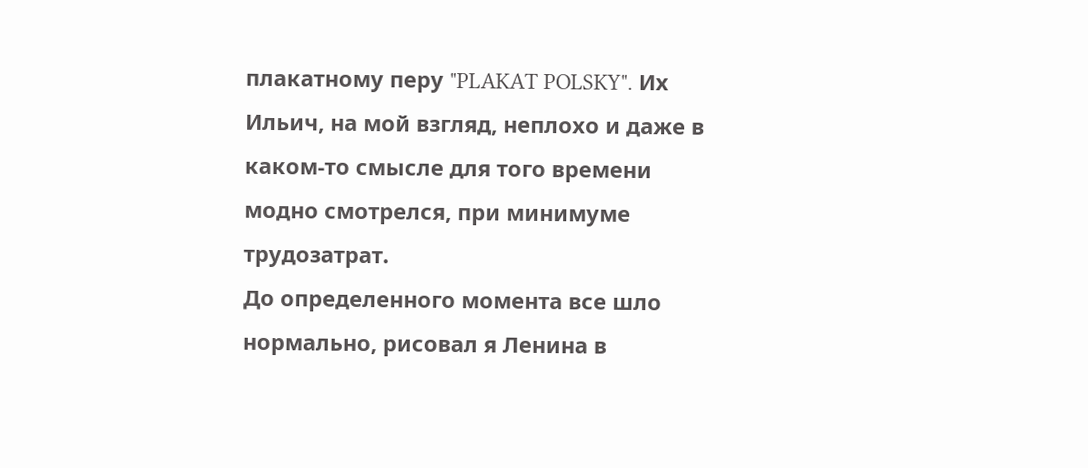плакатному перу "PLAKAT POLSKY". Их Ильич, на мой взгляд, неплохо и даже в каком-то смысле для того времени модно смотрелся, при минимуме трудозатрат.
До определенного момента все шло нормально, рисовал я Ленина в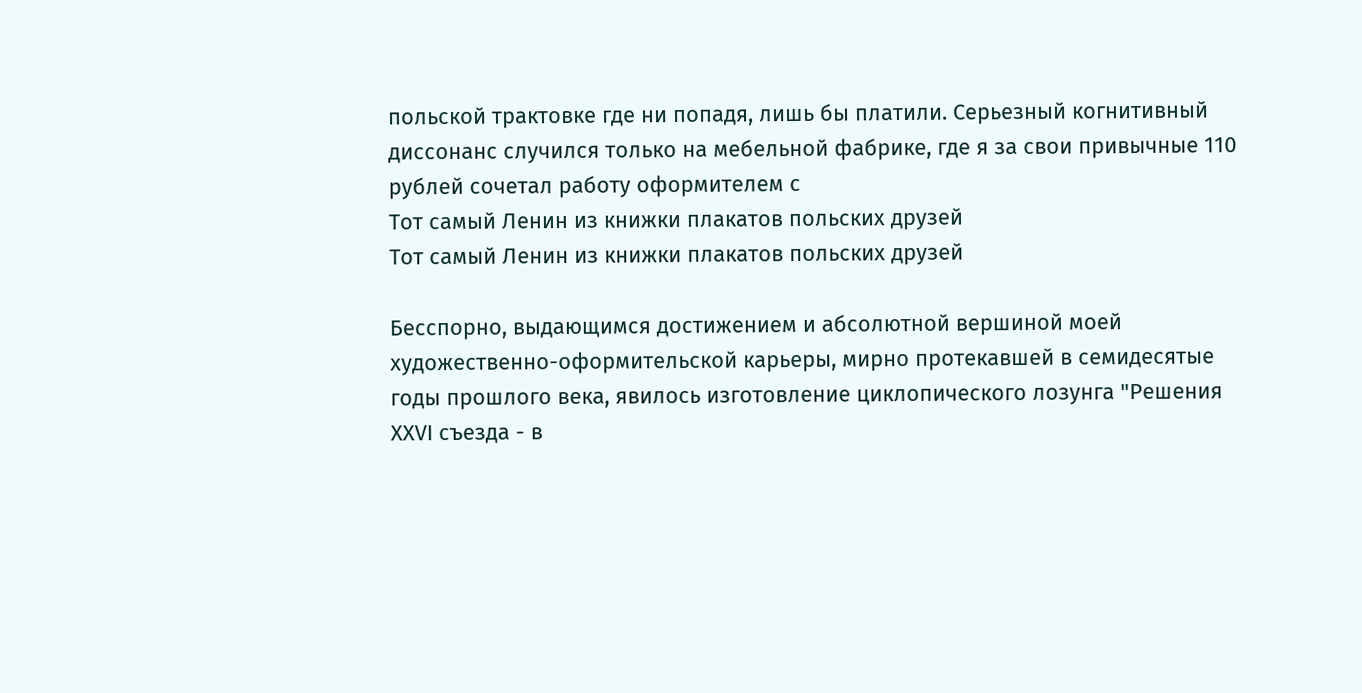польской трактовке где ни попадя, лишь бы платили. Серьезный когнитивный диссонанс случился только на мебельной фабрике, где я за свои привычные 110 рублей сочетал работу оформителем с
Тот самый Ленин из книжки плакатов польских друзей
Тот самый Ленин из книжки плакатов польских друзей

Бесспорно, выдающимся достижением и абсолютной вершиной моей художественно-оформительской карьеры, мирно протекавшей в семидесятые годы прошлого века, явилось изготовление циклопического лозунга "Решения ХХVI съезда - в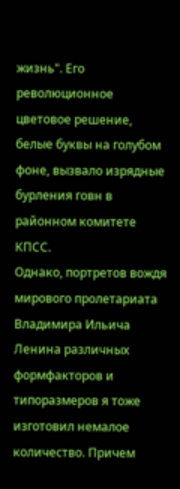жизнь". Его революционное цветовое решение, белые буквы на голубом фоне, вызвало изрядные бурления говн в районном комитете КПСС.
Однако, портретов вождя мирового пролетариата Владимира Ильича Ленина различных формфакторов и типоразмеров я тоже изготовил немалое количество. Причем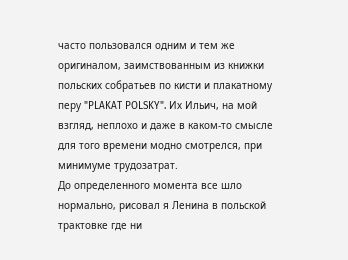часто пользовался одним и тем же оригиналом, заимствованным из книжки польских собратьев по кисти и плакатному перу "PLAKAT POLSKY". Их Ильич, на мой взгляд, неплохо и даже в каком-то смысле для того времени модно смотрелся, при минимуме трудозатрат.
До определенного момента все шло нормально, рисовал я Ленина в польской трактовке где ни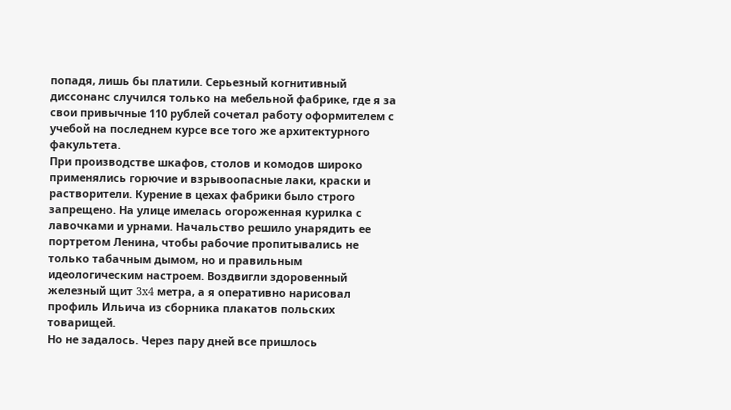попадя, лишь бы платили. Серьезный когнитивный диссонанс случился только на мебельной фабрике, где я за свои привычные 110 рублей сочетал работу оформителем с учебой на последнем курсе все того же архитектурного факультета.
При производстве шкафов, столов и комодов широко применялись горючие и взрывоопасные лаки, краски и растворители. Курение в цехах фабрики было строго запрещено. На улице имелась огороженная курилка с лавочками и урнами. Начальство решило унарядить ее портретом Ленина, чтобы рабочие пропитывались не только табачным дымом, но и правильным идеологическим настроем. Воздвигли здоровенный железный щит 3x4 метра, а я оперативно нарисовал профиль Ильича из сборника плакатов польских товарищей.
Но не задалось. Через пару дней все пришлось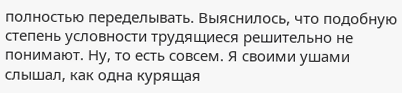полностью переделывать. Выяснилось, что подобную степень условности трудящиеся решительно не понимают. Ну, то есть совсем. Я своими ушами слышал, как одна курящая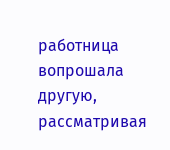работница вопрошала другую, рассматривая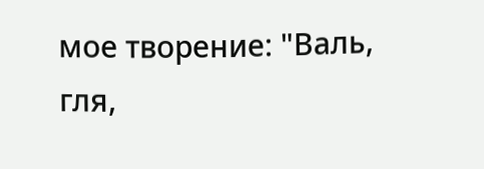мое творение: "Валь, гля,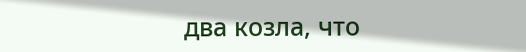два козла, что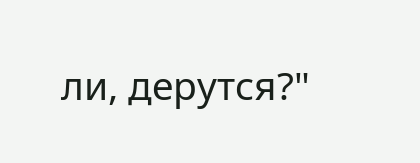ли, дерутся?"